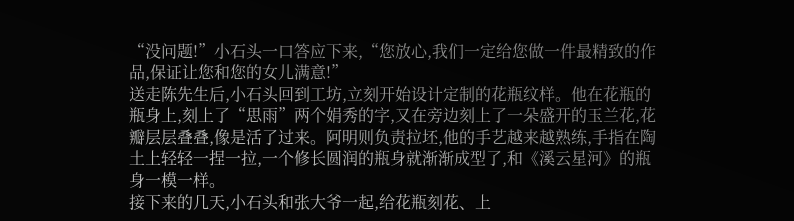“没问题!”小石头一口答应下来,“您放心,我们一定给您做一件最精致的作品,保证让您和您的女儿满意!”
送走陈先生后,小石头回到工坊,立刻开始设计定制的花瓶纹样。他在花瓶的瓶身上,刻上了“思雨”两个娟秀的字,又在旁边刻上了一朵盛开的玉兰花,花瓣层层叠叠,像是活了过来。阿明则负责拉坯,他的手艺越来越熟练,手指在陶土上轻轻一捏一拉,一个修长圆润的瓶身就渐渐成型了,和《溪云星河》的瓶身一模一样。
接下来的几天,小石头和张大爷一起,给花瓶刻花、上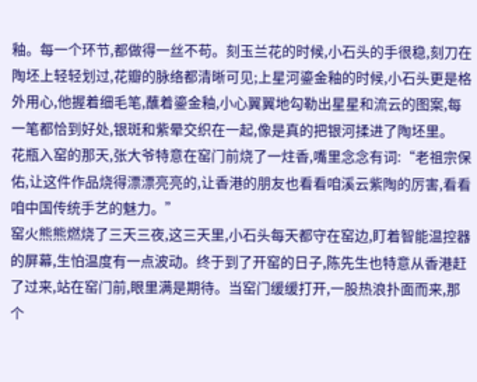釉。每一个环节,都做得一丝不苟。刻玉兰花的时候,小石头的手很稳,刻刀在陶坯上轻轻划过,花瓣的脉络都清晰可见;上星河鎏金釉的时候,小石头更是格外用心,他握着细毛笔,蘸着鎏金釉,小心翼翼地勾勒出星星和流云的图案,每一笔都恰到好处,银斑和紫晕交织在一起,像是真的把银河揉进了陶坯里。
花瓶入窑的那天,张大爷特意在窑门前烧了一炷香,嘴里念念有词:“老祖宗保佑,让这件作品烧得漂漂亮亮的,让香港的朋友也看看咱溪云紫陶的厉害,看看咱中国传统手艺的魅力。”
窑火熊熊燃烧了三天三夜,这三天里,小石头每天都守在窑边,盯着智能温控器的屏幕,生怕温度有一点波动。终于到了开窑的日子,陈先生也特意从香港赶了过来,站在窑门前,眼里满是期待。当窑门缓缓打开,一股热浪扑面而来,那个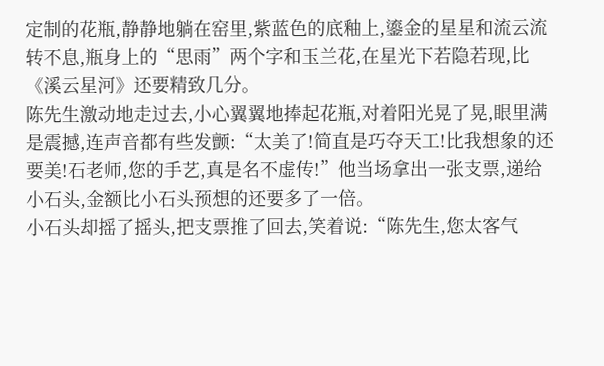定制的花瓶,静静地躺在窑里,紫蓝色的底釉上,鎏金的星星和流云流转不息,瓶身上的“思雨”两个字和玉兰花,在星光下若隐若现,比《溪云星河》还要精致几分。
陈先生激动地走过去,小心翼翼地捧起花瓶,对着阳光晃了晃,眼里满是震撼,连声音都有些发颤:“太美了!简直是巧夺天工!比我想象的还要美!石老师,您的手艺,真是名不虚传!”他当场拿出一张支票,递给小石头,金额比小石头预想的还要多了一倍。
小石头却摇了摇头,把支票推了回去,笑着说:“陈先生,您太客气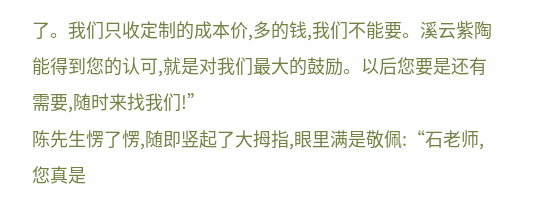了。我们只收定制的成本价,多的钱,我们不能要。溪云紫陶能得到您的认可,就是对我们最大的鼓励。以后您要是还有需要,随时来找我们!”
陈先生愣了愣,随即竖起了大拇指,眼里满是敬佩:“石老师,您真是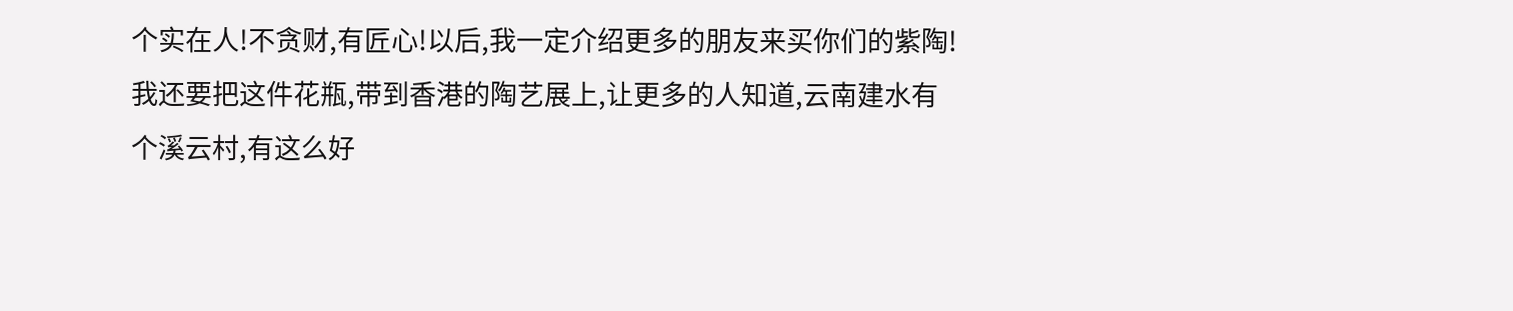个实在人!不贪财,有匠心!以后,我一定介绍更多的朋友来买你们的紫陶!我还要把这件花瓶,带到香港的陶艺展上,让更多的人知道,云南建水有个溪云村,有这么好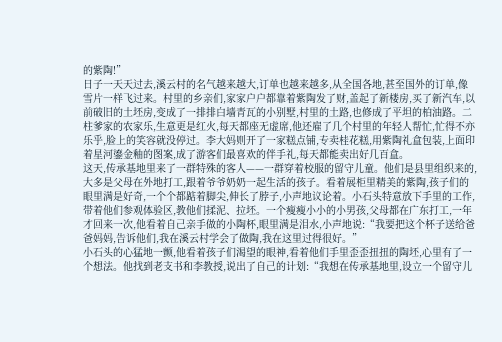的紫陶!”
日子一天天过去,溪云村的名气越来越大,订单也越来越多,从全国各地,甚至国外的订单,像雪片一样飞过来。村里的乡亲们,家家户户都靠着紫陶发了财,盖起了新楼房,买了新汽车,以前破旧的土坯房,变成了一排排白墙青瓦的小别墅,村里的土路,也修成了平坦的柏油路。二柱爹家的农家乐,生意更是红火,每天都座无虚席,他还雇了几个村里的年轻人帮忙,忙得不亦乐乎,脸上的笑容就没停过。李大妈则开了一家糕点铺,专卖桂花糕,用紫陶礼盒包装,上面印着星河鎏金釉的图案,成了游客们最喜欢的伴手礼,每天都能卖出好几百盒。
这天,传承基地里来了一群特殊的客人——一群穿着校服的留守儿童。他们是县里组织来的,大多是父母在外地打工,跟着爷爷奶奶一起生活的孩子。看着展柜里精美的紫陶,孩子们的眼里满是好奇,一个个都踮着脚尖,伸长了脖子,小声地议论着。小石头特意放下手里的工作,带着他们参观体验区,教他们揉泥、拉坯。一个瘦瘦小小的小男孩,父母都在广东打工,一年才回来一次,他看着自己亲手做的小陶杯,眼里满是泪水,小声地说:“我要把这个杯子送给爸爸妈妈,告诉他们,我在溪云村学会了做陶,我在这里过得很好。”
小石头的心猛地一颤,他看着孩子们渴望的眼神,看着他们手里歪歪扭扭的陶坯,心里有了一个想法。他找到老支书和李教授,说出了自己的计划:“我想在传承基地里,设立一个留守儿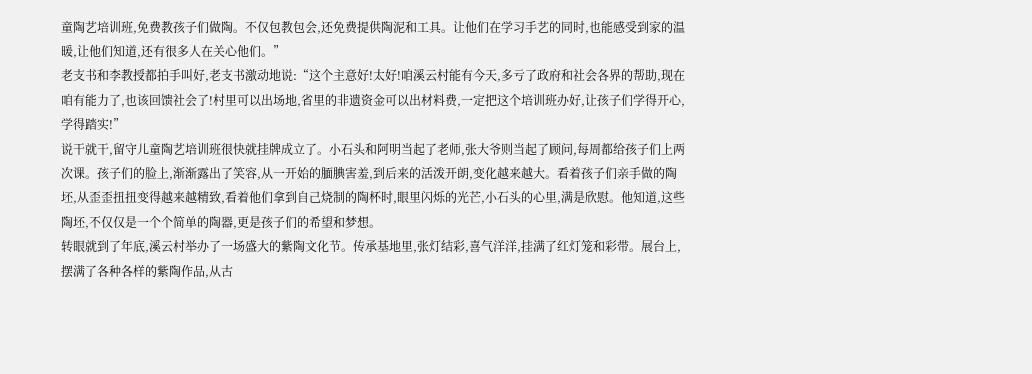童陶艺培训班,免费教孩子们做陶。不仅包教包会,还免费提供陶泥和工具。让他们在学习手艺的同时,也能感受到家的温暖,让他们知道,还有很多人在关心他们。”
老支书和李教授都拍手叫好,老支书激动地说:“这个主意好!太好!咱溪云村能有今天,多亏了政府和社会各界的帮助,现在咱有能力了,也该回馈社会了!村里可以出场地,省里的非遗资金可以出材料费,一定把这个培训班办好,让孩子们学得开心,学得踏实!”
说干就干,留守儿童陶艺培训班很快就挂牌成立了。小石头和阿明当起了老师,张大爷则当起了顾问,每周都给孩子们上两次课。孩子们的脸上,渐渐露出了笑容,从一开始的腼腆害羞,到后来的活泼开朗,变化越来越大。看着孩子们亲手做的陶坯,从歪歪扭扭变得越来越精致,看着他们拿到自己烧制的陶杯时,眼里闪烁的光芒,小石头的心里,满是欣慰。他知道,这些陶坯,不仅仅是一个个简单的陶器,更是孩子们的希望和梦想。
转眼就到了年底,溪云村举办了一场盛大的紫陶文化节。传承基地里,张灯结彩,喜气洋洋,挂满了红灯笼和彩带。展台上,摆满了各种各样的紫陶作品,从古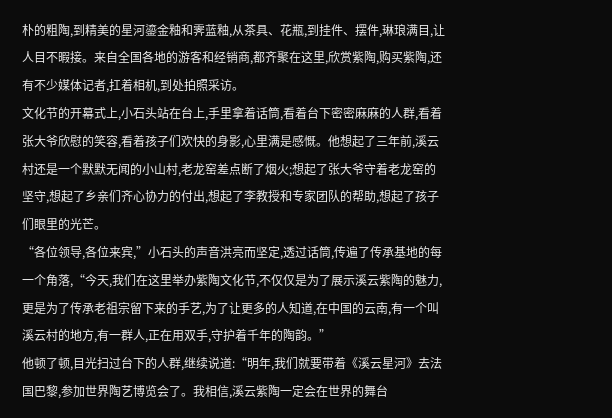朴的粗陶,到精美的星河鎏金釉和霁蓝釉,从茶具、花瓶,到挂件、摆件,琳琅满目,让人目不暇接。来自全国各地的游客和经销商,都齐聚在这里,欣赏紫陶,购买紫陶,还有不少媒体记者,扛着相机,到处拍照采访。
文化节的开幕式上,小石头站在台上,手里拿着话筒,看着台下密密麻麻的人群,看着张大爷欣慰的笑容,看着孩子们欢快的身影,心里满是感慨。他想起了三年前,溪云村还是一个默默无闻的小山村,老龙窑差点断了烟火;想起了张大爷守着老龙窑的坚守,想起了乡亲们齐心协力的付出,想起了李教授和专家团队的帮助,想起了孩子们眼里的光芒。
“各位领导,各位来宾,”小石头的声音洪亮而坚定,透过话筒,传遍了传承基地的每一个角落,“今天,我们在这里举办紫陶文化节,不仅仅是为了展示溪云紫陶的魅力,更是为了传承老祖宗留下来的手艺,为了让更多的人知道,在中国的云南,有一个叫溪云村的地方,有一群人,正在用双手,守护着千年的陶韵。”
他顿了顿,目光扫过台下的人群,继续说道:“明年,我们就要带着《溪云星河》去法国巴黎,参加世界陶艺博览会了。我相信,溪云紫陶一定会在世界的舞台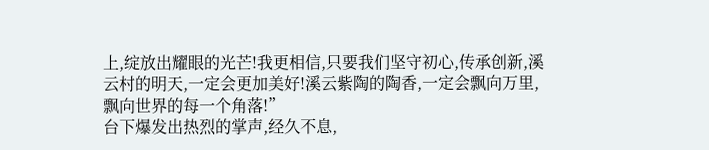上,绽放出耀眼的光芒!我更相信,只要我们坚守初心,传承创新,溪云村的明天,一定会更加美好!溪云紫陶的陶香,一定会飘向万里,飘向世界的每一个角落!”
台下爆发出热烈的掌声,经久不息,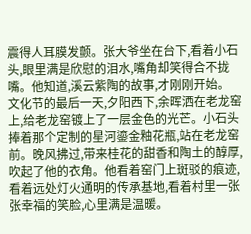震得人耳膜发颤。张大爷坐在台下,看着小石头,眼里满是欣慰的泪水,嘴角却笑得合不拢嘴。他知道,溪云紫陶的故事,才刚刚开始。
文化节的最后一天,夕阳西下,余晖洒在老龙窑上,给老龙窑镀上了一层金色的光芒。小石头捧着那个定制的星河鎏金釉花瓶,站在老龙窑前。晚风拂过,带来桂花的甜香和陶土的醇厚,吹起了他的衣角。他看着窑门上斑驳的痕迹,看着远处灯火通明的传承基地,看着村里一张张幸福的笑脸,心里满是温暖。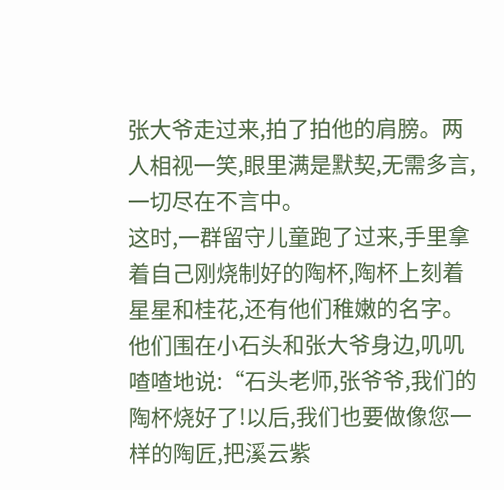张大爷走过来,拍了拍他的肩膀。两人相视一笑,眼里满是默契,无需多言,一切尽在不言中。
这时,一群留守儿童跑了过来,手里拿着自己刚烧制好的陶杯,陶杯上刻着星星和桂花,还有他们稚嫩的名字。他们围在小石头和张大爷身边,叽叽喳喳地说:“石头老师,张爷爷,我们的陶杯烧好了!以后,我们也要做像您一样的陶匠,把溪云紫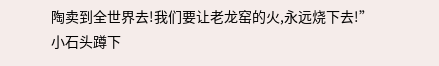陶卖到全世界去!我们要让老龙窑的火,永远烧下去!”
小石头蹲下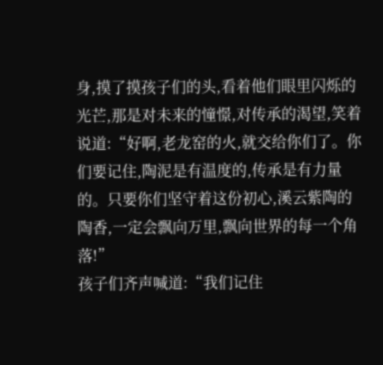身,摸了摸孩子们的头,看着他们眼里闪烁的光芒,那是对未来的憧憬,对传承的渴望,笑着说道:“好啊,老龙窑的火,就交给你们了。你们要记住,陶泥是有温度的,传承是有力量的。只要你们坚守着这份初心,溪云紫陶的陶香,一定会飘向万里,飘向世界的每一个角落!”
孩子们齐声喊道:“我们记住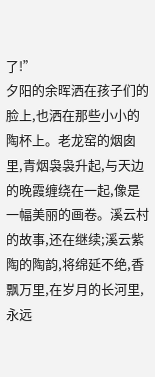了!”
夕阳的余晖洒在孩子们的脸上,也洒在那些小小的陶杯上。老龙窑的烟囱里,青烟袅袅升起,与天边的晚霞缠绕在一起,像是一幅美丽的画卷。溪云村的故事,还在继续;溪云紫陶的陶韵,将绵延不绝,香飘万里,在岁月的长河里,永远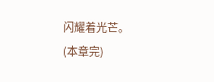闪耀着光芒。
(本章完)